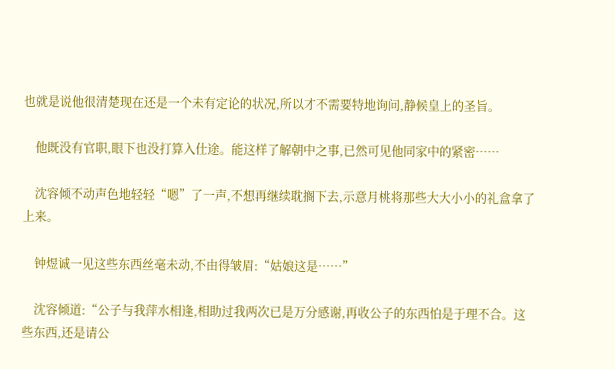也就是说他很清楚现在还是一个未有定论的状况,所以才不需要特地询问,静候皇上的圣旨。

    他既没有官职,眼下也没打算入仕途。能这样了解朝中之事,已然可见他同家中的紧密……

    沈容倾不动声色地轻轻“嗯”了一声,不想再继续耽搁下去,示意月桃将那些大大小小的礼盒拿了上来。

    钟煜诚一见这些东西丝毫未动,不由得皱眉:“姑娘这是……”

    沈容倾道:“公子与我萍水相逢,相助过我两次已是万分感谢,再收公子的东西怕是于理不合。这些东西,还是请公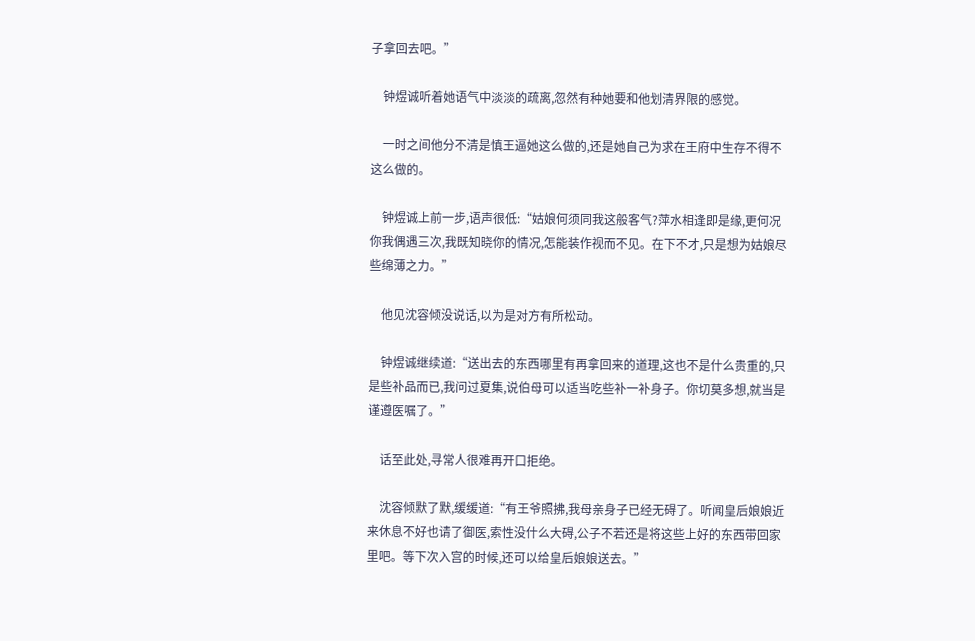子拿回去吧。”

    钟煜诚听着她语气中淡淡的疏离,忽然有种她要和他划清界限的感觉。

    一时之间他分不清是慎王逼她这么做的,还是她自己为求在王府中生存不得不这么做的。

    钟煜诚上前一步,语声很低:“姑娘何须同我这般客气?萍水相逢即是缘,更何况你我偶遇三次,我既知晓你的情况,怎能装作视而不见。在下不才,只是想为姑娘尽些绵薄之力。”

    他见沈容倾没说话,以为是对方有所松动。

    钟煜诚继续道:“送出去的东西哪里有再拿回来的道理,这也不是什么贵重的,只是些补品而已,我问过夏集,说伯母可以适当吃些补一补身子。你切莫多想,就当是谨遵医嘱了。”

    话至此处,寻常人很难再开口拒绝。

    沈容倾默了默,缓缓道:“有王爷照拂,我母亲身子已经无碍了。听闻皇后娘娘近来休息不好也请了御医,索性没什么大碍,公子不若还是将这些上好的东西带回家里吧。等下次入宫的时候,还可以给皇后娘娘送去。”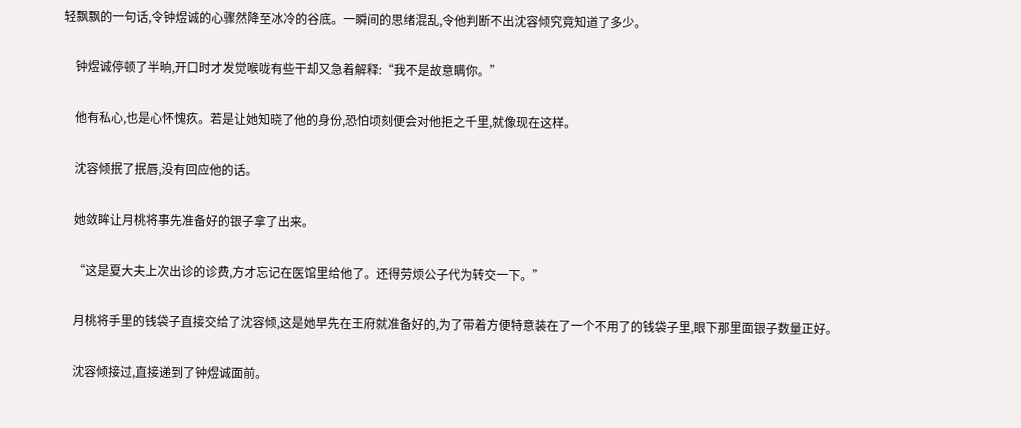轻飘飘的一句话,令钟煜诚的心骤然降至冰冷的谷底。一瞬间的思绪混乱,令他判断不出沈容倾究竟知道了多少。

    钟煜诚停顿了半晌,开口时才发觉喉咙有些干却又急着解释:“我不是故意瞒你。”

    他有私心,也是心怀愧疚。若是让她知晓了他的身份,恐怕顷刻便会对他拒之千里,就像现在这样。

    沈容倾抿了抿唇,没有回应他的话。

    她敛眸让月桃将事先准备好的银子拿了出来。

    “这是夏大夫上次出诊的诊费,方才忘记在医馆里给他了。还得劳烦公子代为转交一下。”

    月桃将手里的钱袋子直接交给了沈容倾,这是她早先在王府就准备好的,为了带着方便特意装在了一个不用了的钱袋子里,眼下那里面银子数量正好。

    沈容倾接过,直接递到了钟煜诚面前。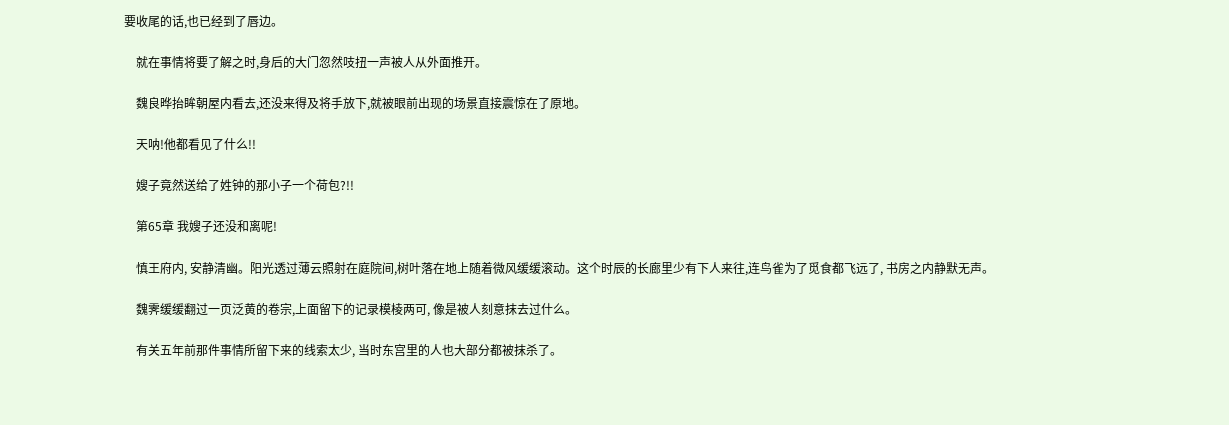要收尾的话,也已经到了唇边。

    就在事情将要了解之时,身后的大门忽然吱扭一声被人从外面推开。

    魏良晔抬眸朝屋内看去,还没来得及将手放下,就被眼前出现的场景直接震惊在了原地。

    天呐!他都看见了什么!!

    嫂子竟然送给了姓钟的那小子一个荷包?!!

    第65章 我嫂子还没和离呢!

    慎王府内, 安静清幽。阳光透过薄云照射在庭院间,树叶落在地上随着微风缓缓滚动。这个时辰的长廊里少有下人来往,连鸟雀为了觅食都飞远了, 书房之内静默无声。

    魏霁缓缓翻过一页泛黄的卷宗,上面留下的记录模棱两可, 像是被人刻意抹去过什么。

    有关五年前那件事情所留下来的线索太少, 当时东宫里的人也大部分都被抹杀了。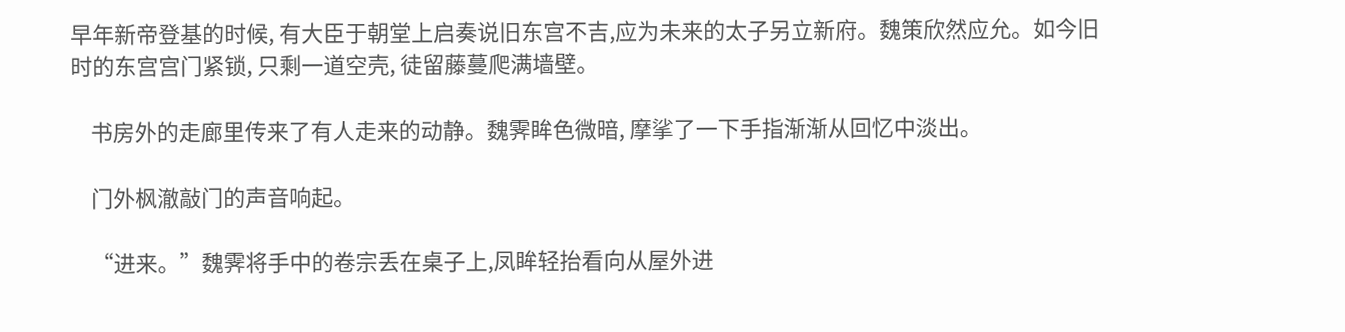早年新帝登基的时候, 有大臣于朝堂上启奏说旧东宫不吉,应为未来的太子另立新府。魏策欣然应允。如今旧时的东宫宫门紧锁, 只剩一道空壳, 徒留藤蔓爬满墙壁。

    书房外的走廊里传来了有人走来的动静。魏霁眸色微暗, 摩挲了一下手指渐渐从回忆中淡出。

    门外枫澈敲门的声音响起。

    “进来。”魏霁将手中的卷宗丢在桌子上,凤眸轻抬看向从屋外进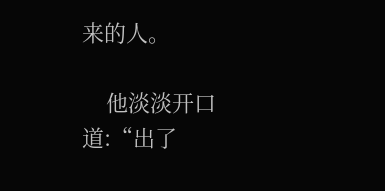来的人。

    他淡淡开口道:“出了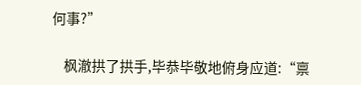何事?”

    枫澈拱了拱手,毕恭毕敬地俯身应道:“禀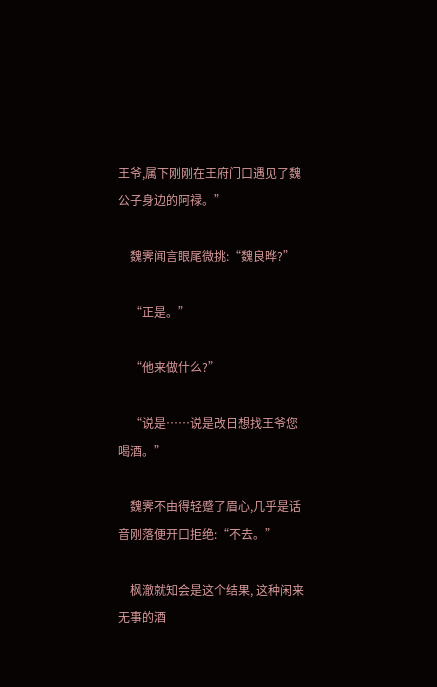王爷,属下刚刚在王府门口遇见了魏公子身边的阿禄。”

    魏霁闻言眼尾微挑:“魏良晔?”

    “正是。”

    “他来做什么?”

    “说是……说是改日想找王爷您喝酒。”

    魏霁不由得轻蹙了眉心,几乎是话音刚落便开口拒绝:“不去。”

    枫澈就知会是这个结果, 这种闲来无事的酒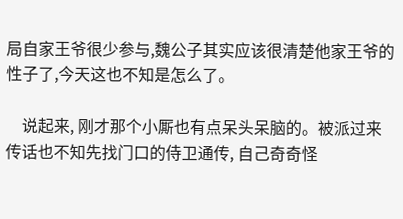局自家王爷很少参与,魏公子其实应该很清楚他家王爷的性子了,今天这也不知是怎么了。

    说起来, 刚才那个小厮也有点呆头呆脑的。被派过来传话也不知先找门口的侍卫通传, 自己奇奇怪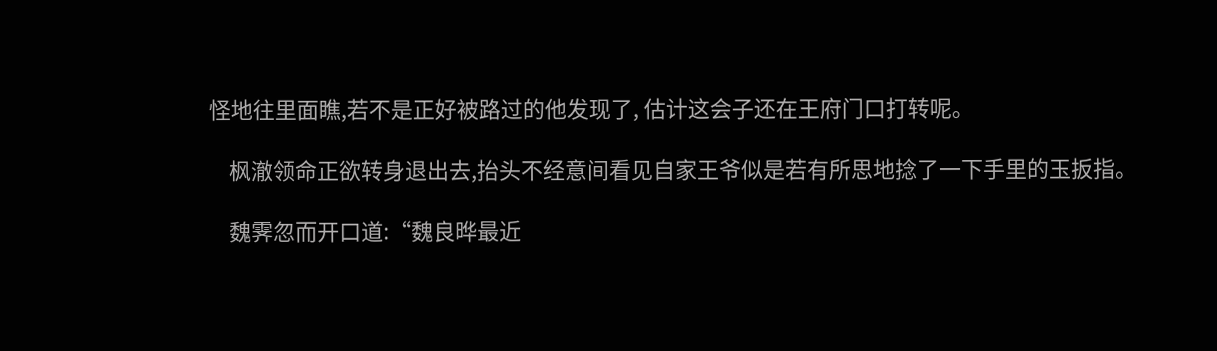怪地往里面瞧,若不是正好被路过的他发现了, 估计这会子还在王府门口打转呢。

    枫澈领命正欲转身退出去,抬头不经意间看见自家王爷似是若有所思地捻了一下手里的玉扳指。

    魏霁忽而开口道:“魏良晔最近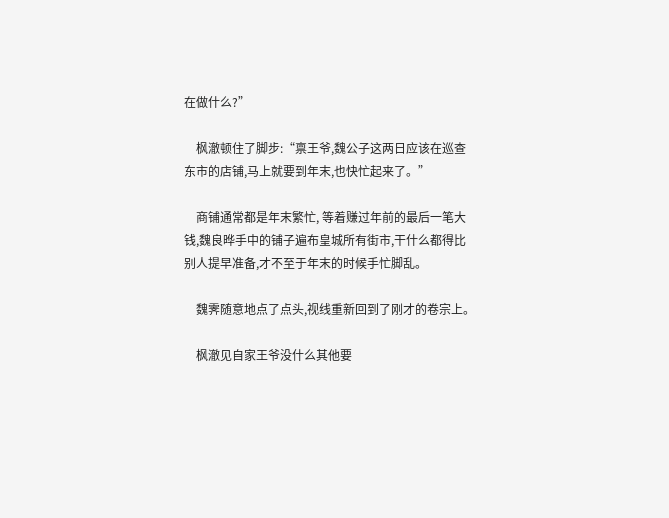在做什么?”

    枫澈顿住了脚步:“禀王爷,魏公子这两日应该在巡查东市的店铺,马上就要到年末,也快忙起来了。”

    商铺通常都是年末繁忙, 等着赚过年前的最后一笔大钱,魏良晔手中的铺子遍布皇城所有街市,干什么都得比别人提早准备,才不至于年末的时候手忙脚乱。

    魏霁随意地点了点头,视线重新回到了刚才的卷宗上。

    枫澈见自家王爷没什么其他要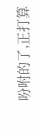吩咐的了,正打算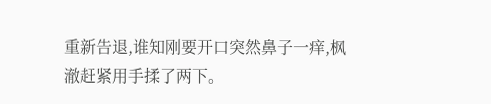重新告退,谁知刚要开口突然鼻子一痒,枫澈赶紧用手揉了两下。